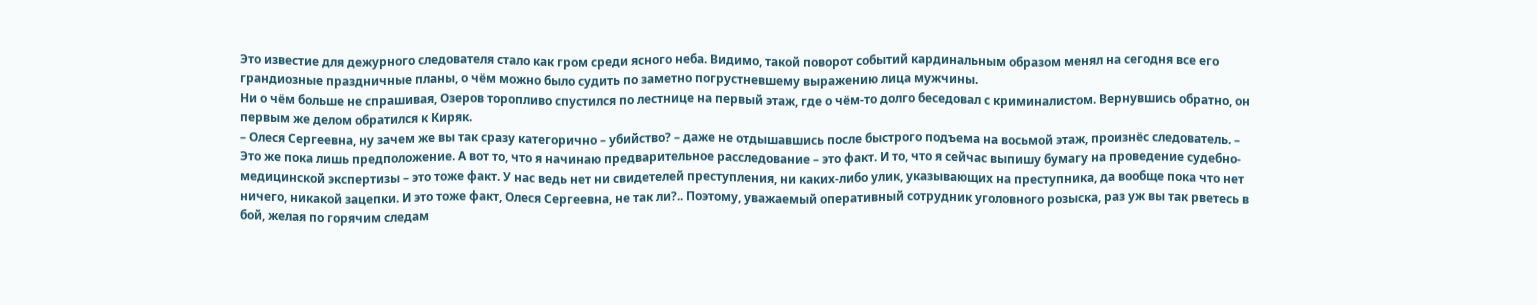Это известие для дежурного следователя стало как гром среди ясного неба. Видимо, такой поворот событий кардинальным образом менял на сегодня все его грандиозные праздничные планы, о чём можно было судить по заметно погрустневшему выражению лица мужчины.
Ни о чём больше не спрашивая, Озеров торопливо спустился по лестнице на первый этаж, где о чём-то долго беседовал с криминалистом. Вернувшись обратно, он первым же делом обратился к Киряк.
– Олеся Сергеевна, ну зачем же вы так сразу категорично – убийство? – даже не отдышавшись после быстрого подъема на восьмой этаж, произнёс следователь. – Это же пока лишь предположение. А вот то, что я начинаю предварительное расследование – это факт. И то, что я сейчас выпишу бумагу на проведение судебно-медицинской экспертизы – это тоже факт. У нас ведь нет ни свидетелей преступления, ни каких-либо улик, указывающих на преступника, да вообще пока что нет ничего, никакой зацепки. И это тоже факт, Олеся Сергеевна, не так ли?.. Поэтому, уважаемый оперативный сотрудник уголовного розыска, раз уж вы так рветесь в бой, желая по горячим следам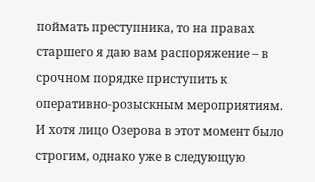поймать преступника, то на правах старшего я даю вам распоряжение – в срочном порядке приступить к оперативно-розыскным мероприятиям.
И хотя лицо Озерова в этот момент было строгим, однако уже в следующую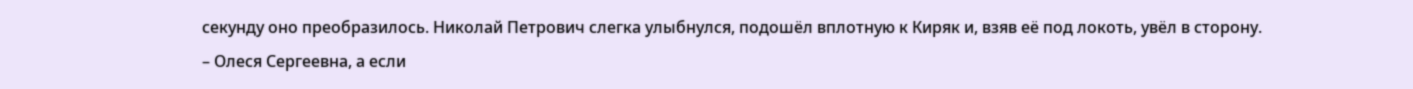секунду оно преобразилось. Николай Петрович слегка улыбнулся, подошёл вплотную к Киряк и, взяв её под локоть, увёл в сторону.
– Олеся Сергеевна, а если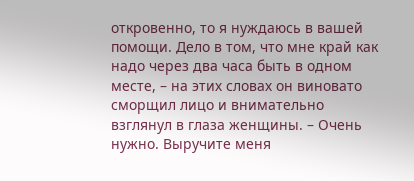откровенно, то я нуждаюсь в вашей помощи. Дело в том, что мне край как надо через два часа быть в одном месте, – на этих словах он виновато сморщил лицо и внимательно взглянул в глаза женщины. – Очень нужно. Выручите меня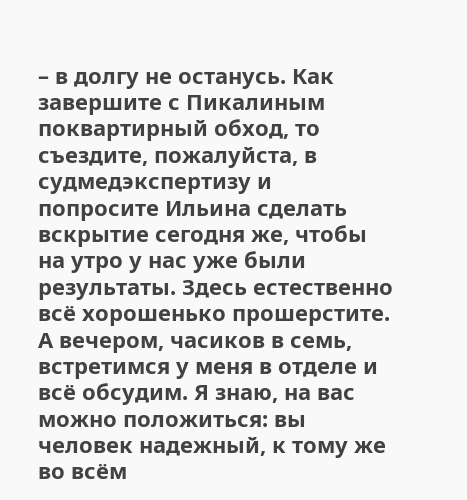– в долгу не останусь. Как завершите с Пикалиным поквартирный обход, то съездите, пожалуйста, в судмедэкспертизу и попросите Ильина сделать вскрытие сегодня же, чтобы на утро у нас уже были результаты. Здесь естественно всё хорошенько прошерстите. А вечером, часиков в семь, встретимся у меня в отделе и всё обсудим. Я знаю, на вас можно положиться: вы человек надежный, к тому же во всём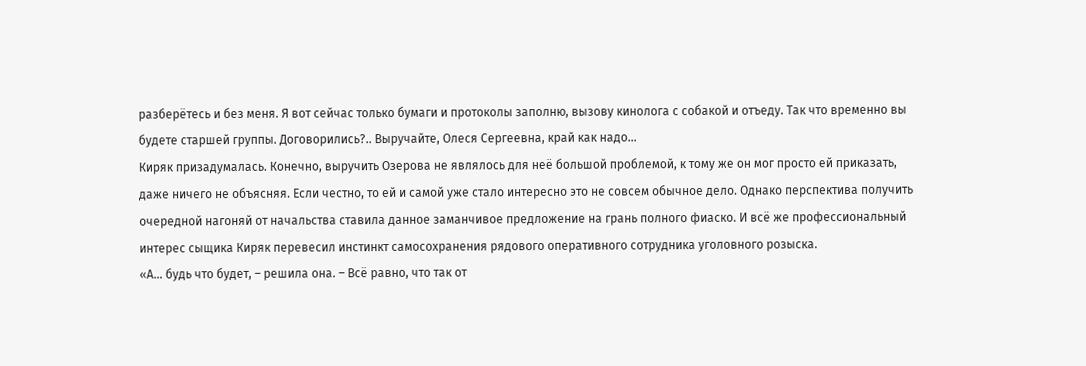разберётесь и без меня. Я вот сейчас только бумаги и протоколы заполню, вызову кинолога с собакой и отъеду. Так что временно вы будете старшей группы. Договорились?.. Выручайте, Олеся Сергеевна, край как надо…
Киряк призадумалась. Конечно, выручить Озерова не являлось для неё большой проблемой, к тому же он мог просто ей приказать, даже ничего не объясняя. Если честно, то ей и самой уже стало интересно это не совсем обычное дело. Однако перспектива получить очередной нагоняй от начальства ставила данное заманчивое предложение на грань полного фиаско. И всё же профессиональный интерес сыщика Киряк перевесил инстинкт самосохранения рядового оперативного сотрудника уголовного розыска.
«А… будь что будет, – решила она. – Всё равно, что так от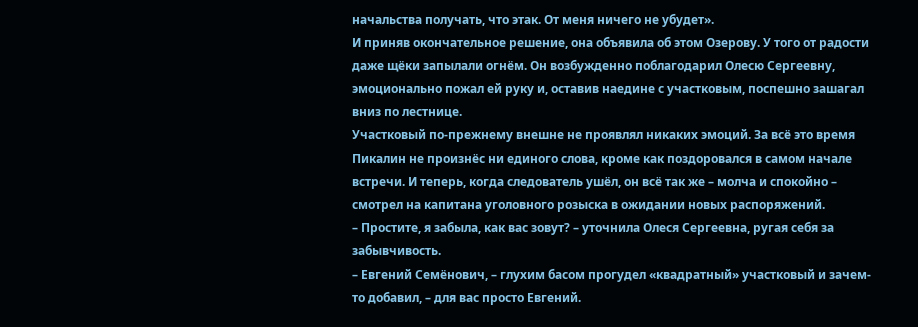начальства получать, что этак. От меня ничего не убудет».
И приняв окончательное решение, она объявила об этом Озерову. У того от радости даже щёки запылали огнём. Он возбужденно поблагодарил Олесю Сергеевну, эмоционально пожал ей руку и, оставив наедине с участковым, поспешно зашагал вниз по лестнице.
Участковый по-прежнему внешне не проявлял никаких эмоций. За всё это время Пикалин не произнёс ни единого слова, кроме как поздоровался в самом начале встречи. И теперь, когда следователь ушёл, он всё так же – молча и спокойно – смотрел на капитана уголовного розыска в ожидании новых распоряжений.
– Простите, я забыла, как вас зовут? – уточнила Олеся Сергеевна, ругая себя за забывчивость.
– Евгений Семёнович, – глухим басом прогудел «квадратный» участковый и зачем-то добавил, – для вас просто Евгений.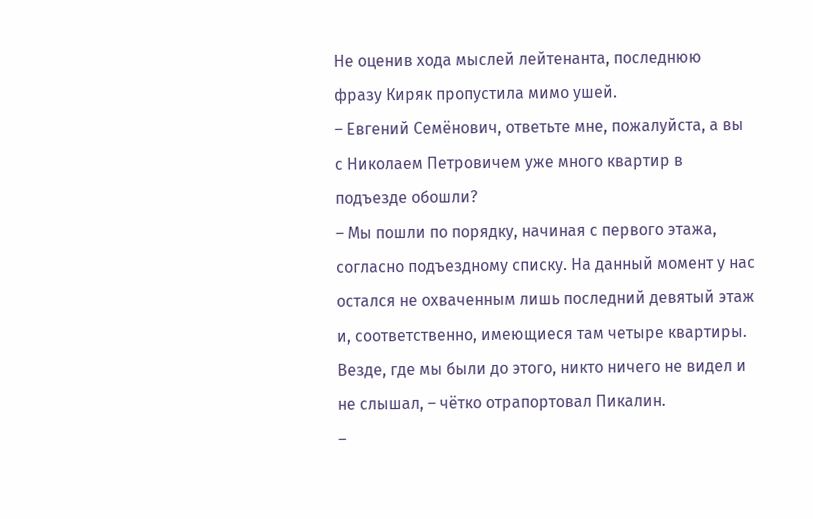Не оценив хода мыслей лейтенанта, последнюю фразу Киряк пропустила мимо ушей.
– Евгений Семёнович, ответьте мне, пожалуйста, а вы с Николаем Петровичем уже много квартир в подъезде обошли?
– Мы пошли по порядку, начиная с первого этажа, согласно подъездному списку. На данный момент у нас остался не охваченным лишь последний девятый этаж и, соответственно, имеющиеся там четыре квартиры. Везде, где мы были до этого, никто ничего не видел и не слышал, – чётко отрапортовал Пикалин.
–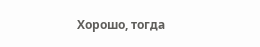Хорошо, тогда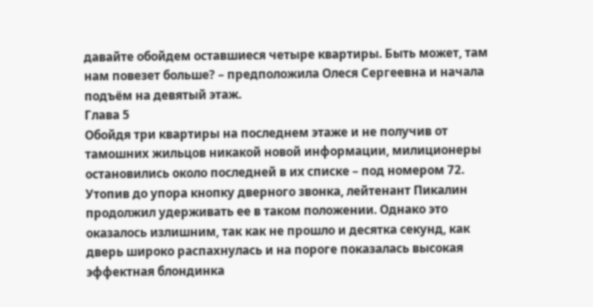давайте обойдем оставшиеся четыре квартиры. Быть может, там нам повезет больше? – предположила Олеся Сергеевна и начала подъём на девятый этаж.
Глава 5
Обойдя три квартиры на последнем этаже и не получив от тамошних жильцов никакой новой информации, милиционеры остановились около последней в их списке – под номером 72.
Утопив до упора кнопку дверного звонка, лейтенант Пикалин продолжил удерживать ее в таком положении. Однако это оказалось излишним, так как не прошло и десятка секунд, как дверь широко распахнулась и на пороге показалась высокая эффектная блондинка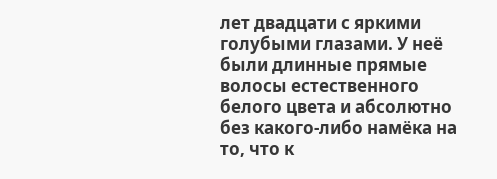лет двадцати с яркими голубыми глазами. У неё были длинные прямые волосы естественного белого цвета и абсолютно без какого-либо намёка на то, что к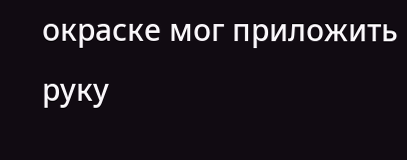окраске мог приложить руку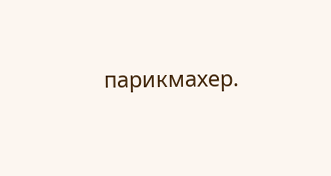парикмахер.